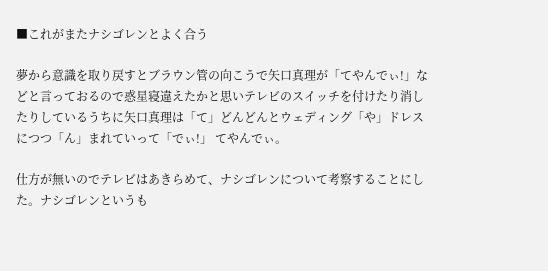■これがまたナシゴレンとよく合う

夢から意識を取り戻すとブラウン管の向こうで矢口真理が「てやんでぃ!」などと言っておるので惑星寝違えたかと思いテレビのスイッチを付けたり消したりしているうちに矢口真理は「て」どんどんとウェディング「や」ドレスにつつ「ん」まれていって「でぃ!」 てやんでぃ。

仕方が無いのでテレビはあきらめて、ナシゴレンについて考察することにした。ナシゴレンというも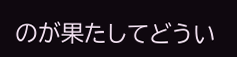のが果たしてどうい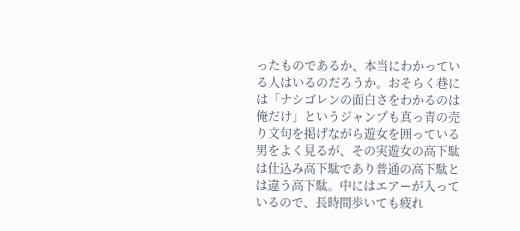ったものであるか、本当にわかっている人はいるのだろうか。おそらく巷には「ナシゴレンの面白さをわかるのは俺だけ」というジャンプも真っ青の売り文句を掲げながら遊女を囲っている男をよく見るが、その実遊女の高下駄は仕込み高下駄であり普通の高下駄とは違う高下駄。中にはエアーが入っているので、長時間歩いても疲れ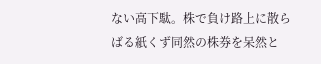ない高下駄。株で負け路上に散らばる紙くず同然の株券を呆然と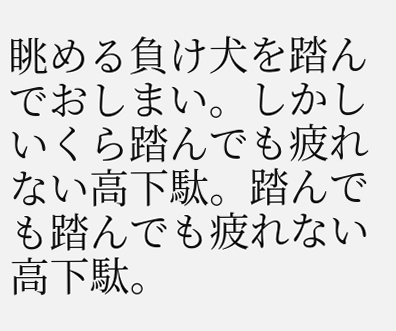眺める負け犬を踏んでおしまい。しかしいくら踏んでも疲れない高下駄。踏んでも踏んでも疲れない高下駄。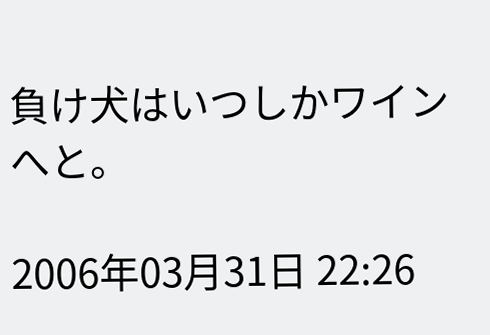負け犬はいつしかワインへと。

2006年03月31日 22:26